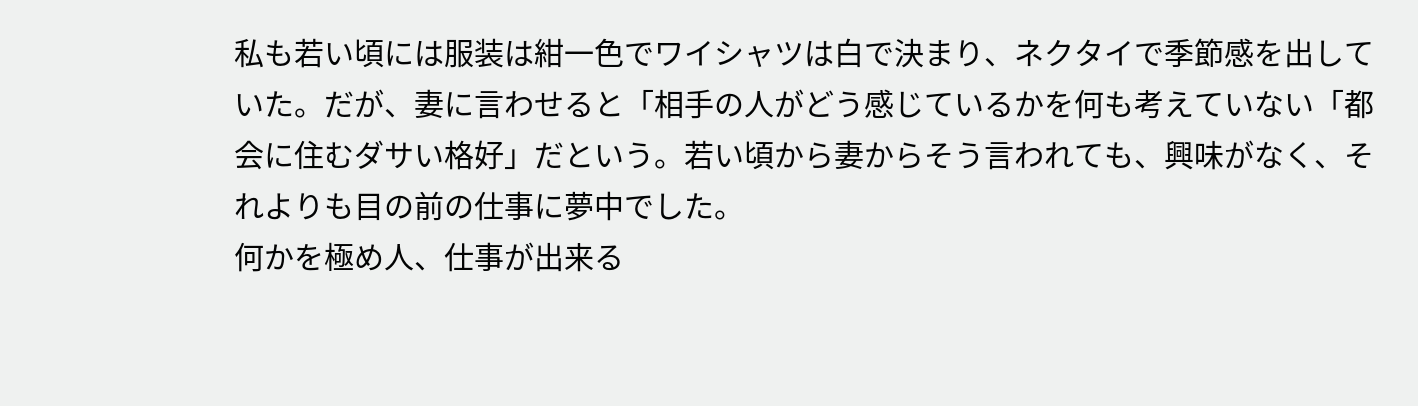私も若い頃には服装は紺一色でワイシャツは白で決まり、ネクタイで季節感を出していた。だが、妻に言わせると「相手の人がどう感じているかを何も考えていない「都会に住むダサい格好」だという。若い頃から妻からそう言われても、興味がなく、それよりも目の前の仕事に夢中でした。
何かを極め人、仕事が出来る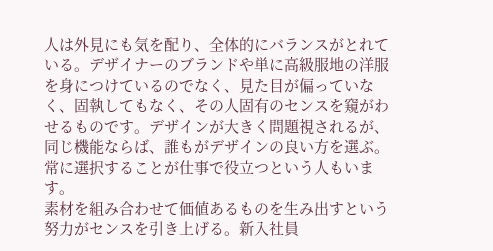人は外見にも気を配り、全体的にバランスがとれている。デザイナーのブランドや単に高級服地の洋服を身につけているのでなく、見た目が偏っていなく、固執してもなく、その人固有のセンスを窺がわせるものです。デザインが大きく問題視されるが、同じ機能ならば、誰もがデザインの良い方を選ぶ。常に選択することが仕事で役立つという人もいます。
素材を組み合わせて価値あるものを生み出すという努力がセンスを引き上げる。新入社員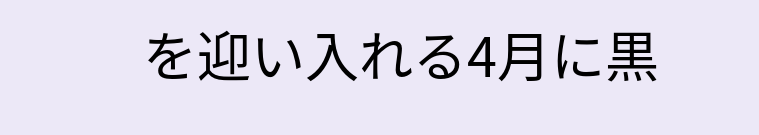を迎い入れる4月に黒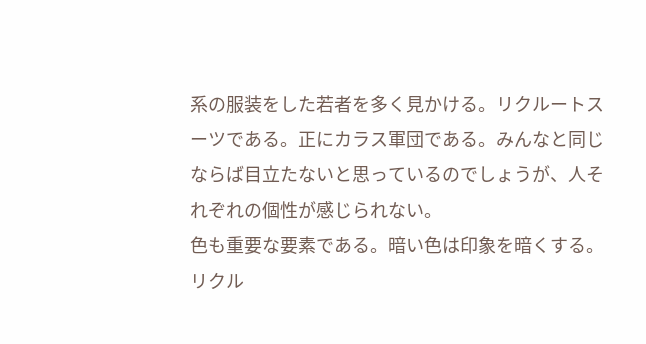系の服装をした若者を多く見かける。リクルートスーツである。正にカラス軍団である。みんなと同じならば目立たないと思っているのでしょうが、人それぞれの個性が感じられない。
色も重要な要素である。暗い色は印象を暗くする。リクル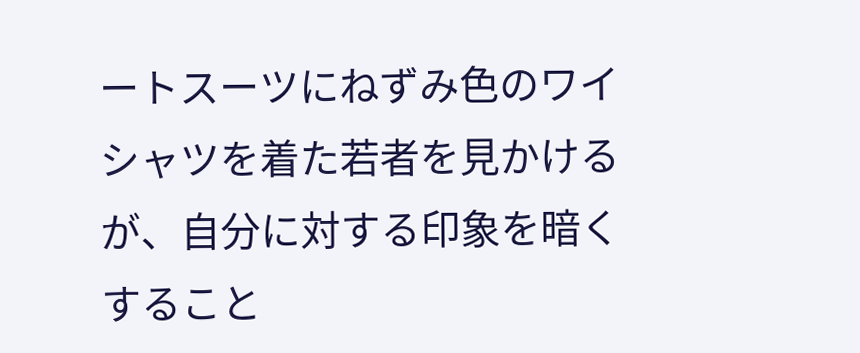ートスーツにねずみ色のワイシャツを着た若者を見かけるが、自分に対する印象を暗くすること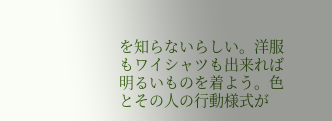を知らないらしい。洋服もワイシャツも出来れば明るいものを着よう。色とその人の行動様式が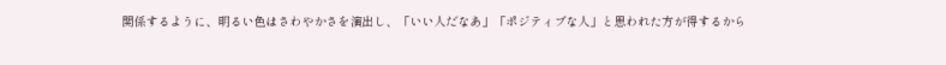関係するように、明るい色はさわやかさを演出し、「いい人だなあ」「ポジティブな人」と思われた方が得するから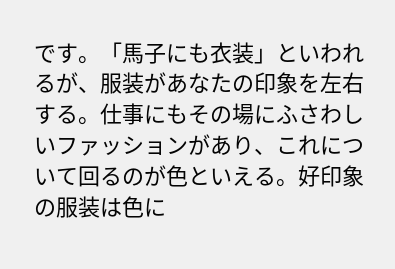です。「馬子にも衣装」といわれるが、服装があなたの印象を左右する。仕事にもその場にふさわしいファッションがあり、これについて回るのが色といえる。好印象の服装は色に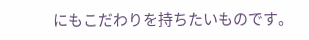にもこだわりを持ちたいものです。